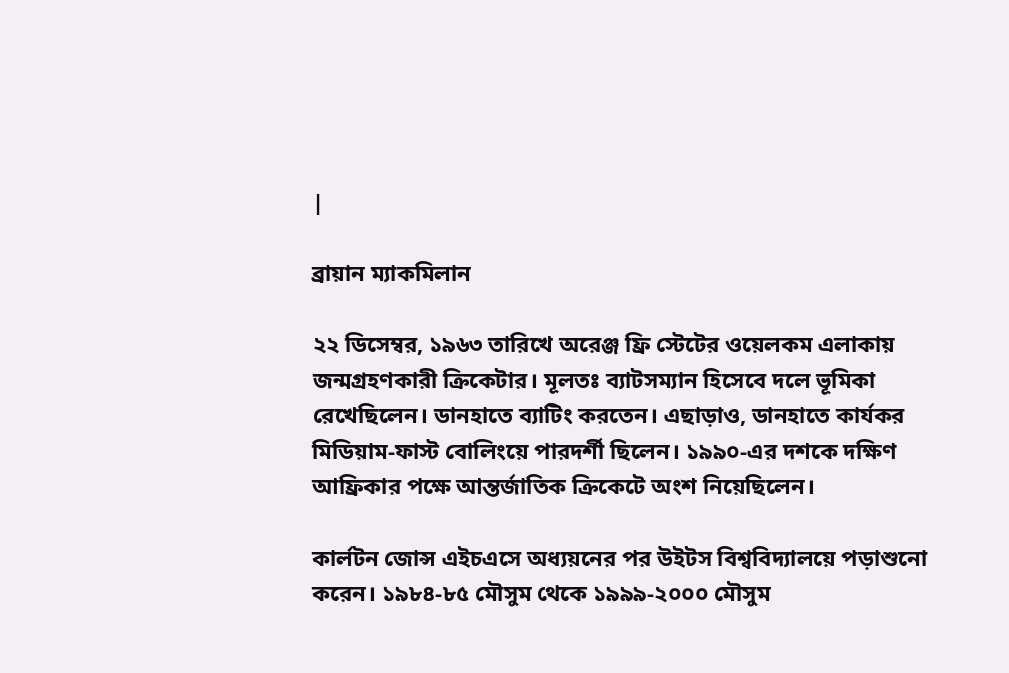|

ব্রায়ান ম্যাকমিলান

২২ ডিসেম্বর, ১৯৬৩ তারিখে অরেঞ্জ ফ্রি স্টেটের ওয়েলকম এলাকায় জন্মগ্রহণকারী ক্রিকেটার। মূলতঃ ব্যাটসম্যান হিসেবে দলে ভূমিকা রেখেছিলেন। ডানহাতে ব্যাটিং করতেন। এছাড়াও, ডানহাতে কার্যকর মিডিয়াম-ফাস্ট বোলিংয়ে পারদর্শী ছিলেন। ১৯৯০-এর দশকে দক্ষিণ আফ্রিকার পক্ষে আন্তর্জাতিক ক্রিকেটে অংশ নিয়েছিলেন।

কার্লটন জোন্স এইচএসে অধ্যয়নের পর উইটস বিশ্ববিদ্যালয়ে পড়াশুনো করেন। ১৯৮৪-৮৫ মৌসুম থেকে ১৯৯৯-২০০০ মৌসুম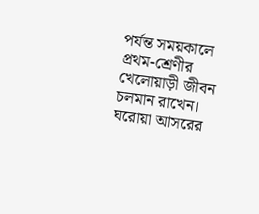পর্যন্ত সময়কালে প্রথম-শ্রেণীর খেলোয়াড়ী জীবন চলমান রাখেন। ঘরোয়া আসরের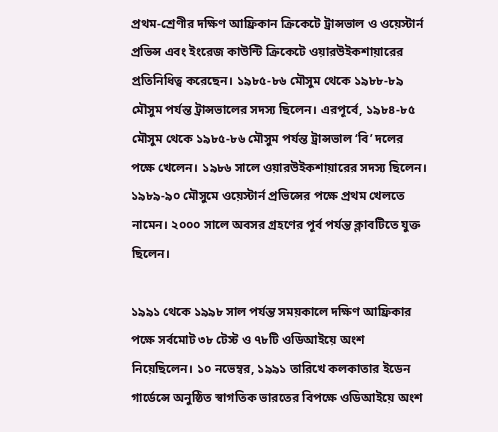প্রথম-শ্রেণীর দক্ষিণ আফ্রিকান ক্রিকেটে ট্রান্সভাল ও ওয়েস্টার্ন প্রভিন্স এবং ইংরেজ কাউন্টি ক্রিকেটে ওয়ারউইকশায়ারের প্রতিনিধিত্ব করেছেন। ১৯৮৫-৮৬ মৌসুম থেকে ১৯৮৮-৮৯ মৌসুম পর্যন্ত ট্রান্সভালের সদস্য ছিলেন। এরপূর্বে, ১৯৮৪-৮৫ মৌসুম থেকে ১৯৮৫-৮৬ মৌসুম পর্যন্ত ট্রান্সভাল ‘বি’ দলের পক্ষে খেলেন। ১৯৮৬ সালে ওয়ারউইকশায়ারের সদস্য ছিলেন। ১৯৮৯-৯০ মৌসুমে ওয়েস্টার্ন প্রভিন্সের পক্ষে প্রথম খেলতে নামেন। ২০০০ সালে অবসর গ্রহণের পূর্ব পর্যন্ত ক্লাবটিতে যুক্ত ছিলেন।

১৯৯১ থেকে ১৯৯৮ সাল পর্যন্ত সময়কালে দক্ষিণ আফ্রিকার পক্ষে সর্বমোট ৩৮ টেস্ট ও ৭৮টি ওডিআইয়ে অংশ নিয়েছিলেন। ১০ নভেম্বর, ১৯৯১ তারিখে কলকাতার ইডেন গার্ডেন্সে অনুষ্ঠিত স্বাগতিক ভারতের বিপক্ষে ওডিআইয়ে অংশ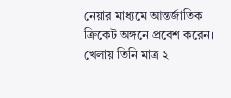নেয়ার মাধ্যমে আন্তর্জাতিক ক্রিকেট অঙ্গনে প্রবেশ করেন। খেলায় তিনি মাত্র ২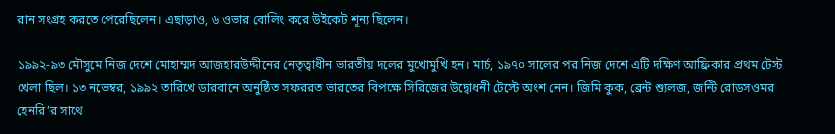রান সংগ্রহ করতে পেরেছিলেন। এছাড়াও, ৬ ওভার বোলিং করে উইকেট শূন্য ছিলেন।

১৯৯২-৯৩ মৌসুমে নিজ দেশে মোহাম্মদ আজহারউদ্দীনের নেতৃত্বাধীন ভারতীয় দলের মুখোমুখি হন। মার্চ, ১৯৭০ সালের পর নিজ দেশে এটি দক্ষিণ আফ্রিকার প্রথম টেস্ট খেলা ছিল। ১৩ নভেম্বর, ১৯৯২ তারিখে ডারবানে অনুষ্ঠিত সফররত ভারতের বিপক্ষে সিরিজের উদ্বোধনী টেস্টে অংশ নেন। জিমি কুক, ব্রেন্ট শ্যুলজ, জন্টি রোডসওমর হেনরি’র সাথে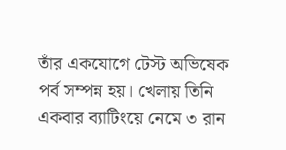তাঁর একযোগে টেস্ট অভিষেক পর্ব সম্পন্ন হয়। খেলায় তিনি একবার ব্যাটিংয়ে নেমে ৩ রান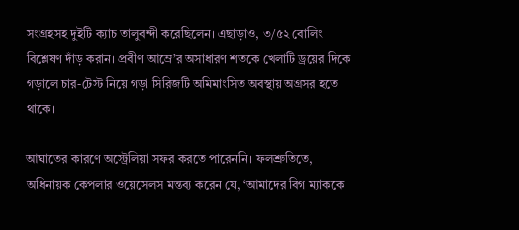সংগ্রহসহ দুইটি ক্যাচ তালুবন্দী করেছিলেন। এছাড়াও, ৩/৫২ বোলিং বিশ্লেষণ দাঁড় করান। প্রবীণ আম্রে’র অসাধারণ শতকে খেলাটি ড্রয়ের দিকে গড়ালে চার-টেস্ট নিয়ে গড়া সিরিজটি অমিমাংসিত অবস্থায় অগ্রসর হতে থাকে।

আঘাতের কারণে অস্ট্রেলিয়া সফর করতে পারেননি। ফলশ্রুতিতে, অধিনায়ক কেপলার ওয়েসেলস মন্তব্য করেন যে, ‘আমাদের বিগ ম্যাককে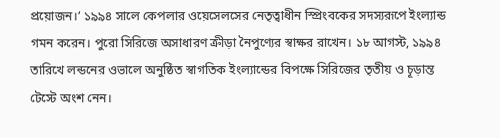প্রয়োজন।’ ১৯৯৪ সালে কেপলার ওয়েসেলসের নেতৃত্বাধীন স্প্রিংবকের সদস্যরূপে ইংল্যান্ড গমন করেন। পুরো সিরিজে অসাধারণ ক্রীড়া নৈপুণ্যের স্বাক্ষর রাখেন। ১৮ আগস্ট, ১৯৯৪ তারিখে লন্ডনের ওভালে অনুষ্ঠিত স্বাগতিক ইংল্যান্ডের বিপক্ষে সিরিজের তৃতীয় ও চূড়ান্ত টেস্টে অংশ নেন।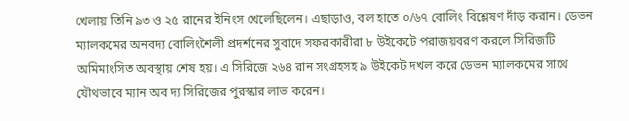খেলায় তিনি ৯৩ ও ২৫ রানের ইনিংস খেলেছিলেন। এছাড়াও, বল হাতে ০/৬৭ বোলিং বিশ্লেষণ দাঁড় করান। ডেভন ম্যালকমের অনবদ্য বোলিংশৈলী প্রদর্শনের সুবাদে সফরকারীরা ৮ উইকেটে পরাজয়বরণ করলে সিরিজটি অমিমাংসিত অবস্থায় শেষ হয়। এ সিরিজে ২৬৪ রান সংগ্রহসহ ৯ উইকেট দখল করে ডেভন ম্যালকমের সাথে যৌথভাবে ম্যান অব দ্য সিরিজের পুরস্কার লাভ করেন।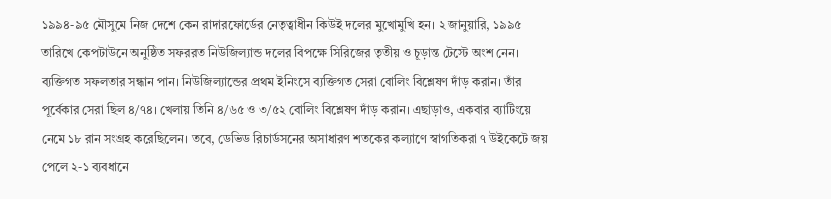১৯৯৪-৯৫ মৌসুমে নিজ দেশে কেন রাদারফোর্ডের নেতৃত্বাধীন কিউই দলের মুখোমুখি হন। ২ জানুয়ারি, ১৯৯৫ তারিখে কেপটাউনে অনুষ্ঠিত সফররত নিউজিল্যান্ড দলের বিপক্ষে সিরিজের তৃতীয় ও চূড়ান্ত টেস্টে অংশ নেন। ব্যক্তিগত সফলতার সন্ধান পান। নিউজিল্যান্ডের প্রথম ইনিংসে ব্যক্তিগত সেরা বোলিং বিশ্লেষণ দাঁড় করান। তাঁর পূর্বেকার সেরা ছিল ৪/৭৪। খেলায় তিনি ৪/৬৫ ও ৩/৫২ বোলিং বিশ্লেষণ দাঁড় করান। এছাড়াও, একবার ব্যাটিংয়ে নেমে ১৮ রান সংগ্রহ করেছিলেন। তবে, ডেভিড রিচার্ডসনের অসাধারণ শতকের কল্যাণে স্বাগতিকরা ৭ উইকেটে জয় পেলে ২-১ ব্যবধানে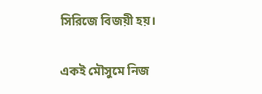সিরিজে বিজয়ী হয়।

একই মৌসুমে নিজ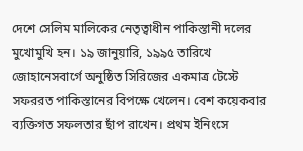দেশে সেলিম মালিকের নেতৃত্বাধীন পাকিস্তানী দলের মুখোমুখি হন। ১৯ জানুয়ারি, ১৯৯৫ তারিখে জোহানেসবার্গে অনুষ্ঠিত সিরিজের একমাত্র টেস্টে সফররত পাকিস্তানের বিপক্ষে খেলেন। বেশ কয়েকবার ব্যক্তিগত সফলতার ছাঁপ রাখেন। প্রথম ইনিংসে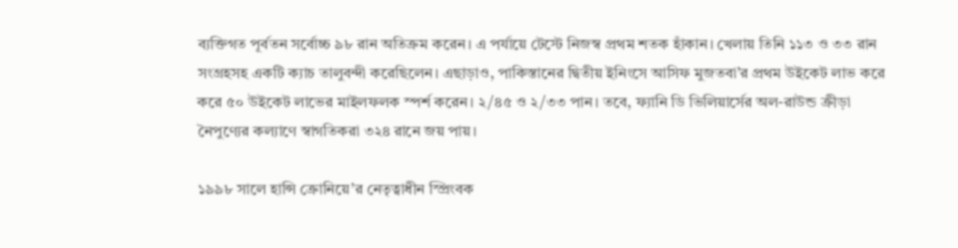ব্যক্তিগত পূর্বতন সর্বোচ্চ ৯৮ রান অতিক্রম করেন। এ পর্যায়ে টেস্টে নিজস্ব প্রথম শতক হাঁকান। খেলায় তিনি ১১৩ ও ৩৩ রান সংগ্রহসহ একটি ক্যাচ তালুবন্দী করেছিলেন। এছাড়াও, পাকিস্তানের দ্বিতীয় ইনিংসে আসিফ মুজতবা’র প্রথম উইকেট লাভ করে করে ৫০ উইকেট লাভের মাইলফলক স্পর্শ করেন। ২/৪৫ ও ২/৩৩ পান। তবে, ফ্যানি ডি ভিলিয়ার্সের অল-রাউন্ড ক্রীড়া নৈপুণ্যের কল্যাণে স্বাগতিকরা ৩২৪ রানে জয় পায়।

১৯৯৮ সালে হান্সি ক্রোনিয়ে’র নেতৃত্বাধীন স্প্রিংবক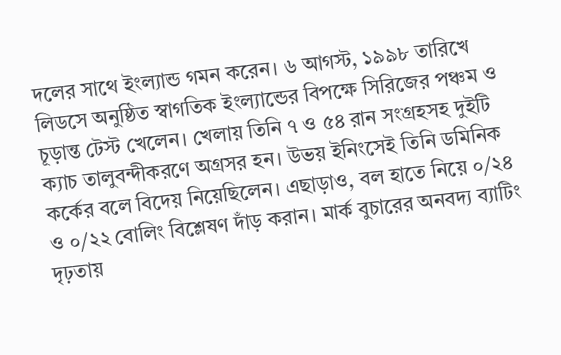দলের সাথে ইংল্যান্ড গমন করেন। ৬ আগস্ট, ১৯৯৮ তারিখে লিডসে অনুষ্ঠিত স্বাগতিক ইংল্যান্ডের বিপক্ষে সিরিজের পঞ্চম ও চূড়ান্ত টেস্ট খেলেন। খেলায় তিনি ৭ ও ৫৪ রান সংগ্রহসহ দুইটি ক্যাচ তালুবন্দীকরণে অগ্রসর হন। উভয় ইনিংসেই তিনি ডমিনিক কর্কের বলে বিদেয় নিয়েছিলেন। এছাড়াও, বল হাতে নিয়ে ০/২৪ ও ০/২২ বোলিং বিশ্লেষণ দাঁড় করান। মার্ক বুচারের অনবদ্য ব্যাটিং দৃঢ়তায়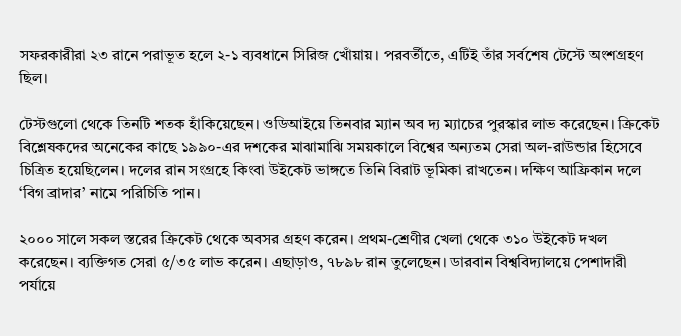সফরকারীরা ২৩ রানে পরাভূত হলে ২-১ ব্যবধানে সিরিজ খোঁয়ায়। পরবর্তীতে, এটিই তাঁর সর্বশেষ টেস্টে অংশগ্রহণ ছিল।

টেস্টগুলো থেকে তিনটি শতক হাঁকিয়েছেন। ওডিআইয়ে তিনবার ম্যান অব দ্য ম্যাচের পুরস্কার লাভ করেছেন। ক্রিকেট বিশ্লেষকদের অনেকের কাছে ১৯৯০-এর দশকের মাঝামাঝি সময়কালে বিশ্বের অন্যতম সেরা অল-রাউন্ডার হিসেবে চিত্রিত হয়েছিলেন। দলের রান সংগ্রহে কিংবা উইকেট ভাঙ্গতে তিনি বিরাট ভূমিকা রাখতেন। দক্ষিণ আফ্রিকান দলে ‘বিগ ব্রাদার’ নামে পরিচিতি পান।

২০০০ সালে সকল স্তরের ক্রিকেট থেকে অবসর গ্রহণ করেন। প্রথম-শ্রেণীর খেলা থেকে ৩১০ উইকেট দখল করেছেন। ব্যক্তিগত সেরা ৫/৩৫ লাভ করেন। এছাড়াও, ৭৮৯৮ রান তুলেছেন। ডারবান বিশ্ববিদ্যালয়ে পেশাদারী পর্যায়ে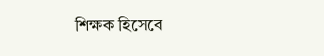শিক্ষক হিসেবে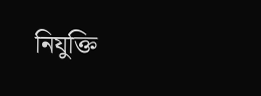নিযুক্তি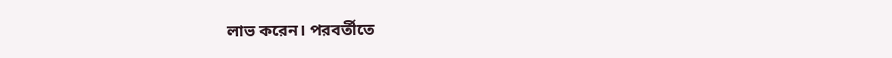লাভ করেন। পরবর্তীতে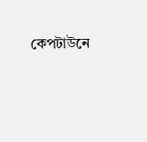কেপটাউনে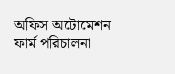অফিস অটোমেশন ফার্ম পরিচালনা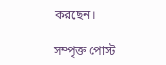করছেন।

সম্পৃক্ত পোস্ট